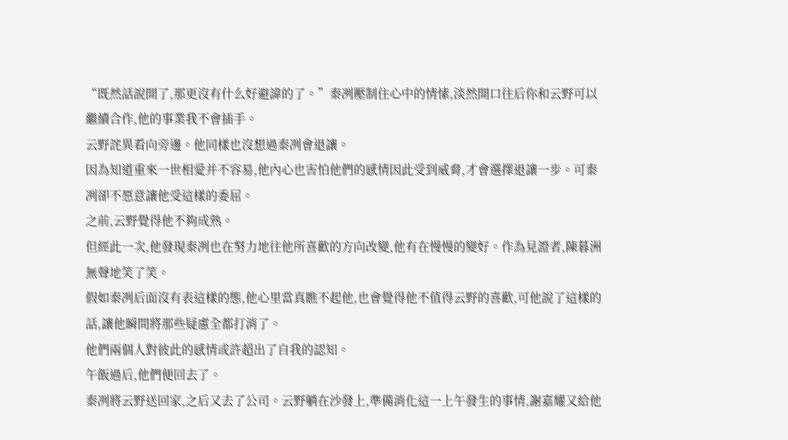“既然話說開了,那更沒有什么好避諱的了。”秦冽壓制住心中的情愫,淡然開口往后你和云野可以繼續合作,他的事業我不會插手。
云野詫異看向旁邊。他同樣也沒想過秦冽會退讓。
因為知道重來一世相愛并不容易,他內心也害怕他們的感情因此受到威脅,才會選擇退讓一步。可秦冽卻不愿意讓他受這樣的委屈。
之前,云野覺得他不夠成熟。
但經此一次,他發現秦冽也在努力地往他所喜歡的方向改變,他有在慢慢的變好。作為見證者,陳暮洲無聲地笑了笑。
假如秦冽后面沒有表這樣的態,他心里當真瞧不起他,也會覺得他不值得云野的喜歡,可他說了這樣的話,讓他瞬間將那些疑慮全都打消了。
他們兩個人對彼此的感情或許超出了自我的認知。
午飯過后,他們便回去了。
秦冽將云野送回家,之后又去了公司。云野躺在沙發上,準備消化這一上午發生的事情,謝嘉耀又給他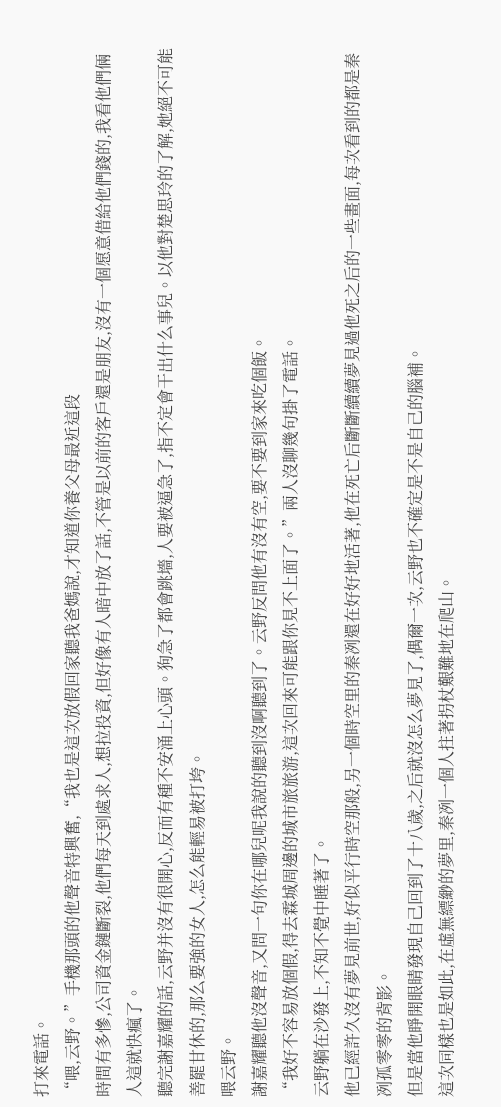打來電話。
“喂,云野。”手機那頭的他聲音特興奮,“我也是這次放假回家聽我爸媽說,才知道你養父母最近這段
時間有多慘,公司資金鏈斷裂,他們每天到處求人,想拉投資,但好像有人暗中放了話,不管是以前的客戶還是朋友,沒有一個愿意借給他們錢的,我看他們倆人這就快瘋了。
聽完謝嘉耀的話,云野并沒有很開心,反而有種不安涌上心頭。狗急了都會跳墻,人要被逼急了,指不定會干出什么事兒。以他對楚思玲的了解,她絕不可能善罷甘休的,那么要強的女人,怎么能輕易被打垮。
喂云野。
謝嘉耀聽他沒聲音,又問一句你在哪兒呢我說的聽到沒啊聽到了。云野反問他有沒有空,要不要到家來吃個飯。
“我好不容易放個假,得去霖城周邊的城市旅旅游,這次回來可能跟你見不上面了。”兩人沒聊幾句掛了電話。
云野躺在沙發上,不知不覺中睡著了。
他已經許久沒有夢見前世,好似平行時空那般,另一個時空里的秦冽還在好好地活著,他在死亡后斷斷續續夢見過他死之后的一些畫面,每次看到的都是秦冽孤零零的背影。
但是當他睜開眼睛發現自己回到了十八歲,之后就沒怎么夢見了,偶爾一次,云野也不確定是不是自己的腦補。
這次同樣也是如此,在虛無縹緲的夢里,秦冽一個人拄著拐杖艱難地在爬山。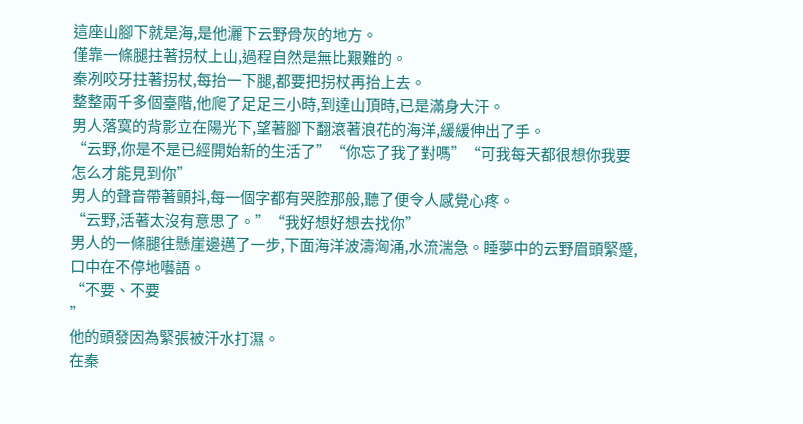這座山腳下就是海,是他灑下云野骨灰的地方。
僅靠一條腿拄著拐杖上山,過程自然是無比艱難的。
秦冽咬牙拄著拐杖,每抬一下腿,都要把拐杖再抬上去。
整整兩千多個臺階,他爬了足足三小時,到達山頂時,已是滿身大汗。
男人落寞的背影立在陽光下,望著腳下翻滾著浪花的海洋,緩緩伸出了手。
“云野,你是不是已經開始新的生活了”“你忘了我了對嗎”“可我每天都很想你我要怎么才能見到你”
男人的聲音帶著顫抖,每一個字都有哭腔那般,聽了便令人感覺心疼。
“云野,活著太沒有意思了。”“我好想好想去找你”
男人的一條腿往懸崖邊邁了一步,下面海洋波濤洶涌,水流湍急。睡夢中的云野眉頭緊蹙,口中在不停地囈語。
“不要、不要
”
他的頭發因為緊張被汗水打濕。
在秦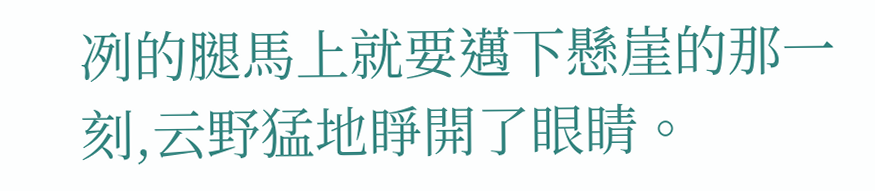冽的腿馬上就要邁下懸崖的那一刻,云野猛地睜開了眼睛。